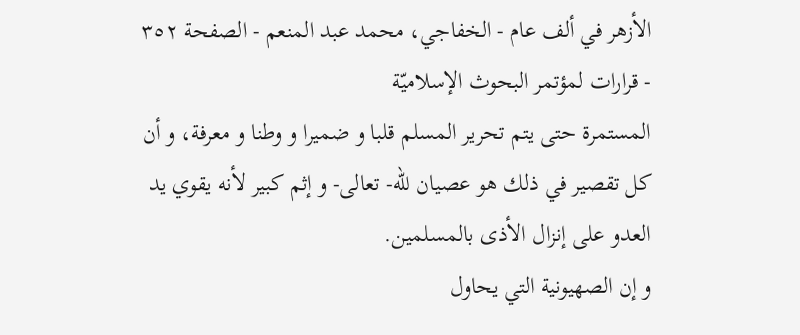الأزهر في ألف عام - الخفاجي، محمد عبد المنعم - الصفحة ٣٥٢ - قرارات لمؤتمر البحوث الإسلاميّة
المستمرة حتى يتم تحرير المسلم قلبا و ضميرا و وطنا و معرفة، و أن كل تقصير في ذلك هو عصيان للّه- تعالى- و إثم كبير لأنه يقوي يد العدو على إنزال الأذى بالمسلمين.
و إن الصهيونية التي يحاول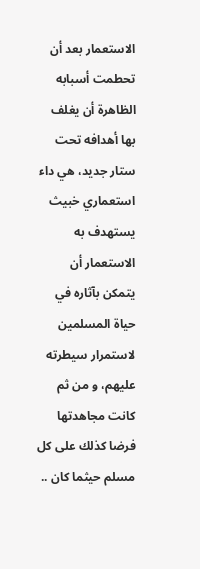الاستعمار بعد أن تحطمت أسبابه الظاهرة أن يغلف بها أهدافه تحت ستار جديد، هي داء استعماري خبيث يستهدف به الاستعمار أن يتمكن بآثاره في حياة المسلمين لاستمرار سيطرته عليهم، و من ثم كانت مجاهدتها فرضا كذلك على كل مسلم حيثما كان ..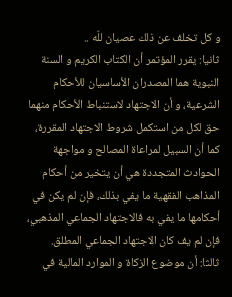و كل تخلف عن ذلك عصيان للّه ..
ثانيا: يقرر المؤتمر أن الكتاب الكريم و السنة النبوية هما المصدران الأساسيان للأحكام الشرعية، و أن الاجتهاد لاستنباط الأحكام منهما حق لكل من استكمل شروط الاجتهاد المقررة، كما أن السبيل لمراعاة المصالح و مواجهة الحوادث المتجددة هي أن يتخير من أحكام المذاهب الفقهية ما يفي بذلك، فإن لم يكن في أحكامها ما يفي به فالاجتهاد الجماعي المذهبي، فإن لم يف كان الاجتهاد الجماعي المطلق.
ثالثا: أن موضوع الزكاة و الموارد المالية في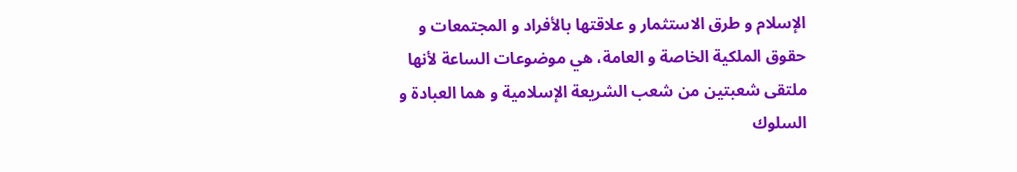الإسلام و طرق الاستثمار و علاقتها بالأفراد و المجتمعات و حقوق الملكية الخاصة و العامة، هي موضوعات الساعة لأنها ملتقى شعبتين من شعب الشريعة الإسلامية و هما العبادة و السلوك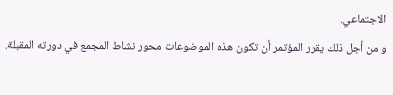الاجتماعي.
و من أجل ذلك يقرر المؤتمر أن تكون هذه الموضوعات محور نشاط المجمع في دورته المقبلة.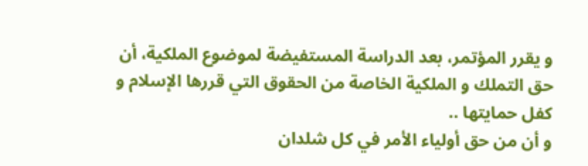و يقرر المؤتمر، بعد الدراسة المستفيضة لموضوع الملكية، أن حق التملك و الملكية الخاصة من الحقوق التي قررها الإسلام و كفل حمايتها ..
و أن من حق أولياء الأمر في كل شلدان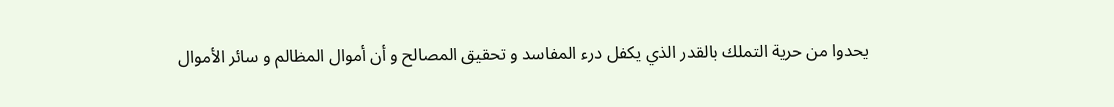يحدوا من حرية التملك بالقدر الذي يكفل درء المفاسد و تحقيق المصالح و أن أموال المظالم و سائر الأموال